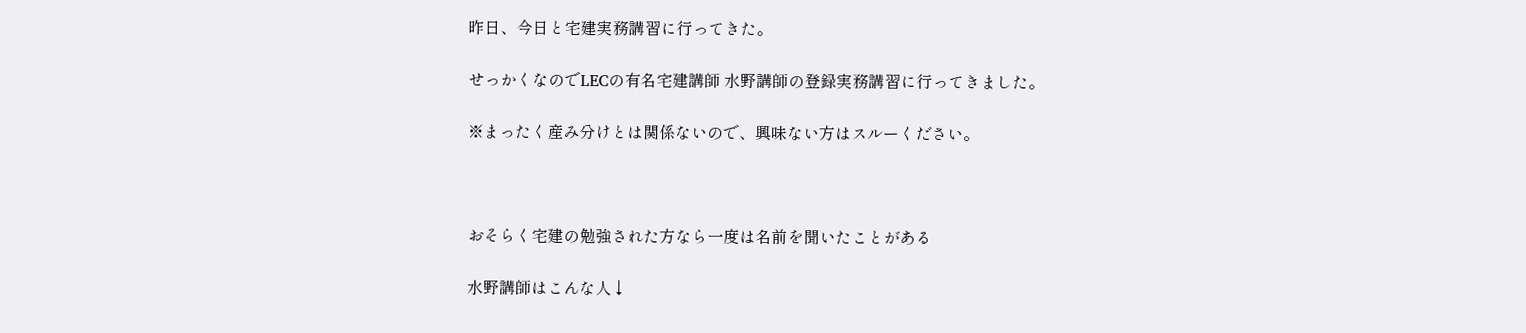昨日、今日と宅建実務講習に行ってきた。

せっかくなのでLECの有名宅建講師 水野講師の登録実務講習に行ってきました。

※まったく産み分けとは関係ないので、興味ない方はスルーください。



おそらく宅建の勉強された方なら一度は名前を聞いたことがある

水野講師はこんな人↓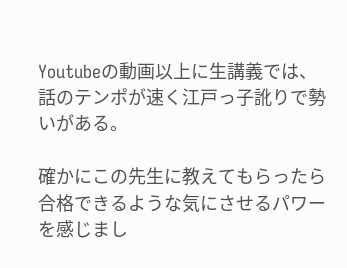Youtubeの動画以上に生講義では、話のテンポが速く江戸っ子訛りで勢いがある。

確かにこの先生に教えてもらったら合格できるような気にさせるパワーを感じまし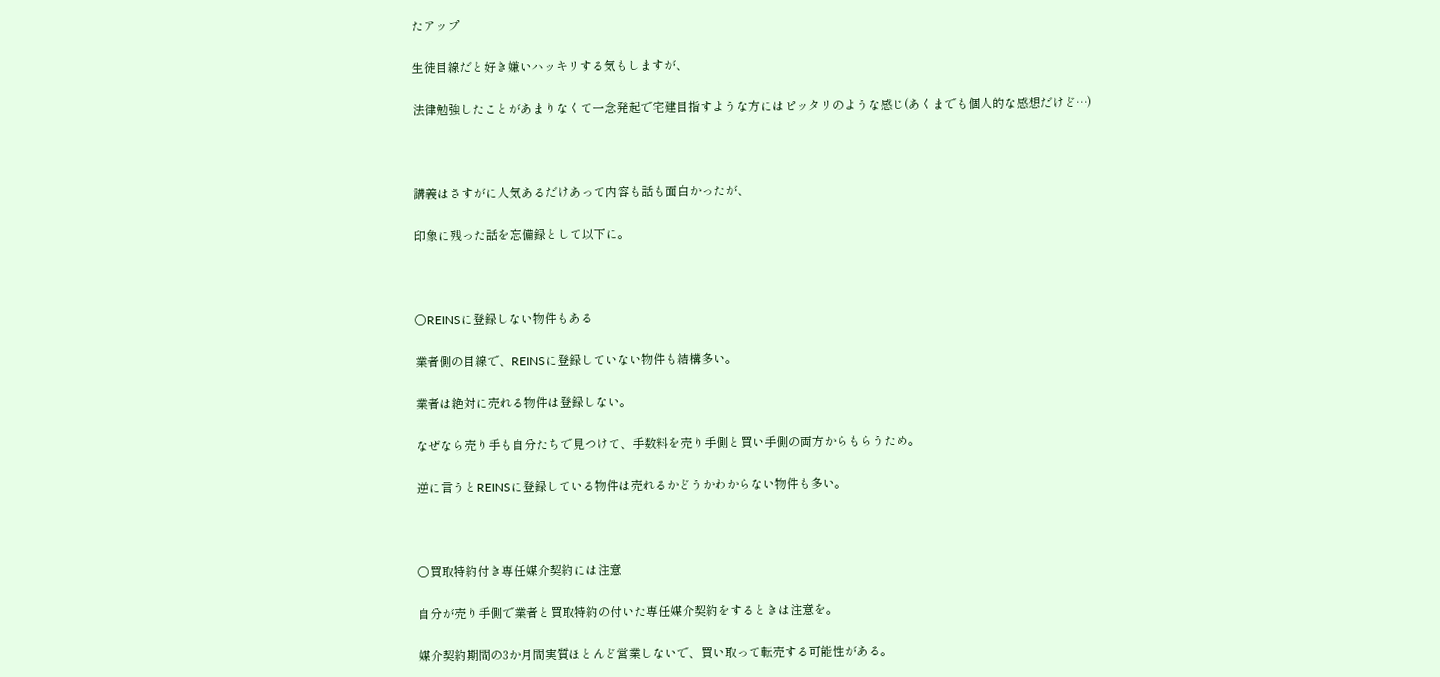たアップ

生徒目線だと好き嫌いハッキリする気もしますが、

法律勉強したことがあまりなくて一念発起で宅建目指すような方にはピッタリのような感じ(あくまでも個人的な感想だけど…)



講義はさすがに人気あるだけあって内容も話も面白かったが、

印象に残った話を忘備録として以下に。



〇REINSに登録しない物件もある

業者側の目線で、REINSに登録していない物件も結構多い。

業者は絶対に売れる物件は登録しない。

なぜなら売り手も自分たちで見つけて、手数料を売り手側と買い手側の両方からもらうため。

逆に言うとREINSに登録している物件は売れるかどうかわからない物件も多い。



〇買取特約付き専任媒介契約には注意

自分が売り手側で業者と買取特約の付いた専任媒介契約をするときは注意を。

媒介契約期間の3か月間実質ほとんど営業しないで、買い取って転売する可能性がある。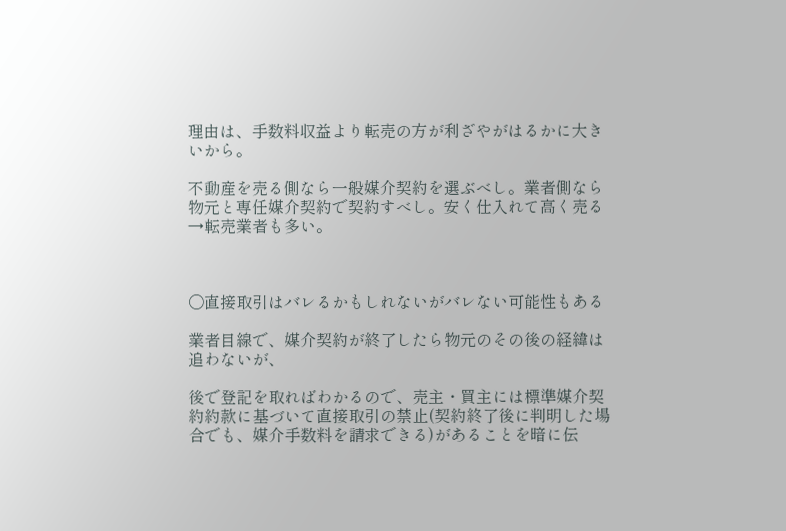理由は、手数料収益より転売の方が利ざやがはるかに大きいから。

不動産を売る側なら一般媒介契約を選ぶべし。業者側なら物元と専任媒介契約で契約すべし。安く仕入れて高く売る→転売業者も多い。



〇直接取引はバレるかもしれないがバレない可能性もある

業者目線で、媒介契約が終了したら物元のその後の経緯は追わないが、

後で登記を取ればわかるので、売主・買主には標準媒介契約約款に基づいて直接取引の禁止(契約終了後に判明した場合でも、媒介手数料を請求できる)があることを暗に伝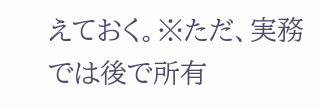えておく。※ただ、実務では後で所有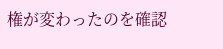権が変わったのを確認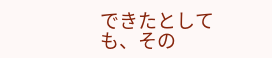できたとしても、その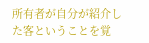所有者が自分が紹介した客ということを覚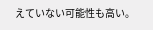えていない可能性も高い。